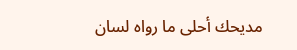مديحك أحلى ما رواه لسان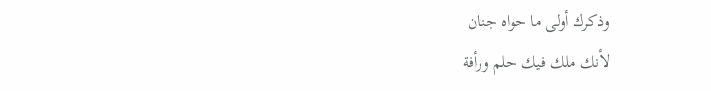وذكرك أولى ما حواه جنان
لأنك ملك فيك حلم ورأفة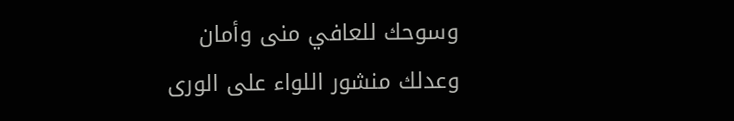وسوحك للعافي منى وأمان
وعدلك منشور اللواء على الورى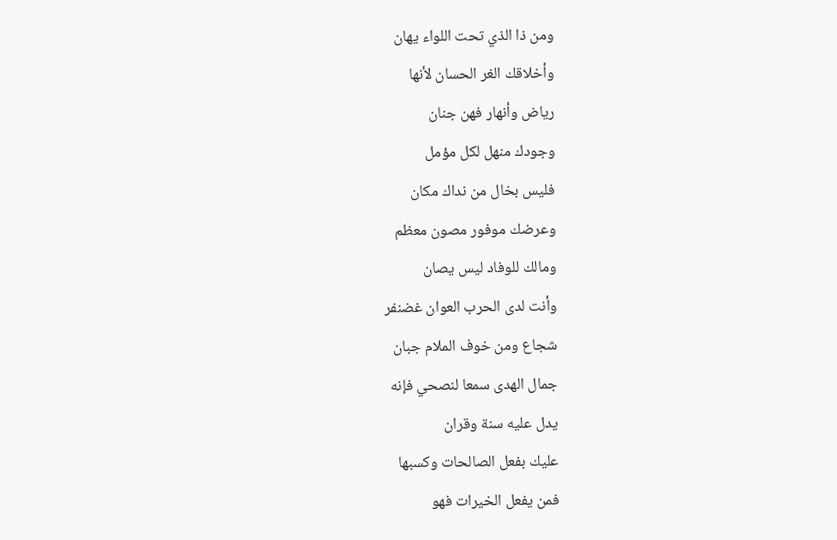ومن ذا الذي تحت اللواء يهان
وأخلاقك الغر الحسان لأنها
رياض وأنهار فهن جنان
وجودك منهل لكل مؤمل
فليس بخال من نداك مكان
وعرضك موفور مصون معظم
ومالك للوفاد ليس يصان
وأنت لدى الحرب العوان غضنفر
شجاع ومن خوف الملام جبان
جمال الهدى سمعا لنصحي فإنه
يدل عليه سنة وقران
عليك بفعل الصالحات وكسبها
فمن يفعل الخيرات فهو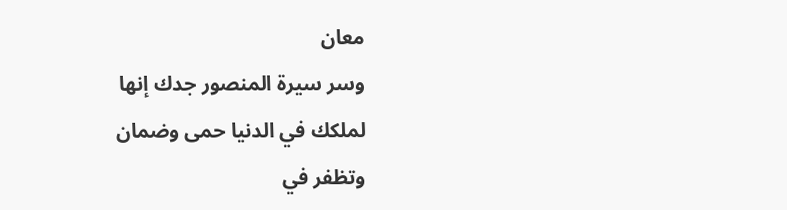معان
وسر سيرة المنصور جدك إنها
لملكك في الدنيا حمى وضمان
وتظفر في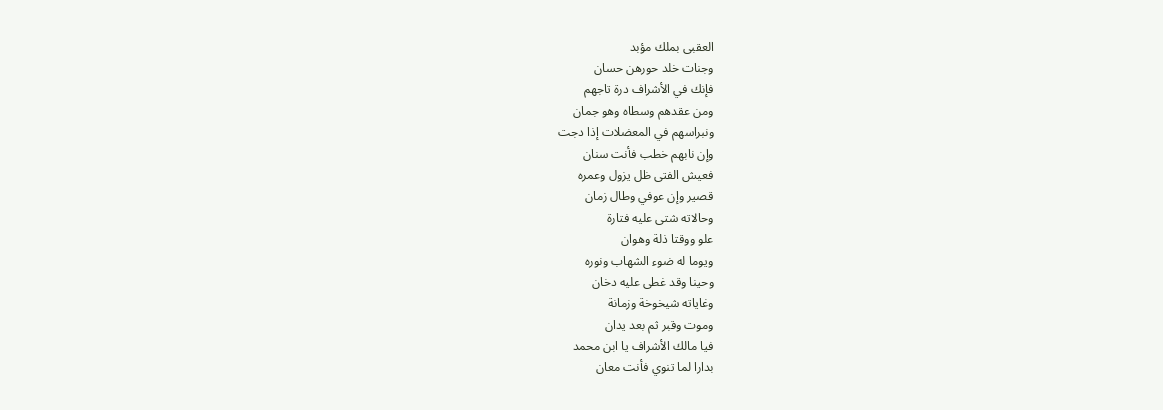العقبى بملك مؤبد
وجنات خلد حورهن حسان
فإنك في الأشراف درة تاجهم
ومن عقدهم وسطاه وهو جمان
ونبراسهم في المعضلات إذا دجت
وإن نابهم خطب فأنت سنان
فعيش الفتى ظل يزول وعمره
قصير وإن عوفي وطال زمان
وحالاته شتى عليه فتارة
علو ووقتا ذلة وهوان
ويوما له ضوء الشهاب ونوره
وحينا وقد غطى عليه دخان
وغاياته شيخوخة وزمانة
وموت وقبر ثم بعد يدان
فيا مالك الأشراف يا ابن محمد
بدارا لما تنوي فأنت معان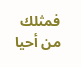فمثلك من أحيا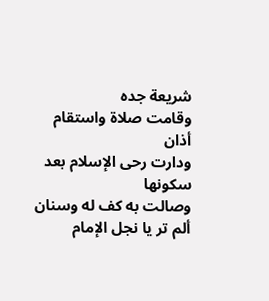شريعة جده
وقامت صلاة واستقام أذان
ودارت رحى الإسلام بعد سكونها
وصالت به كف له وسنان
ألم تر يا نجل الإمام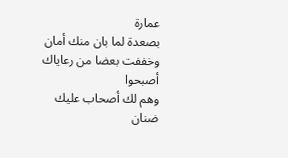عمارة
بصعدة لما بان منك أمان
وخففت بعضا من رعاياك أصبحوا
وهم لك أصحاب عليك ضنان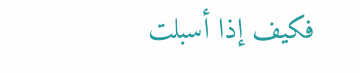فكيف إذا أسبلت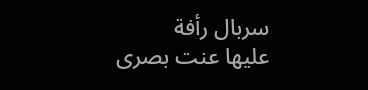سربال رأفة
عليها عنت بصرى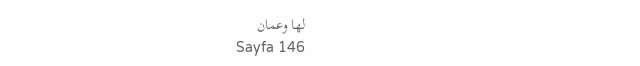لها وعمان
Sayfa 146